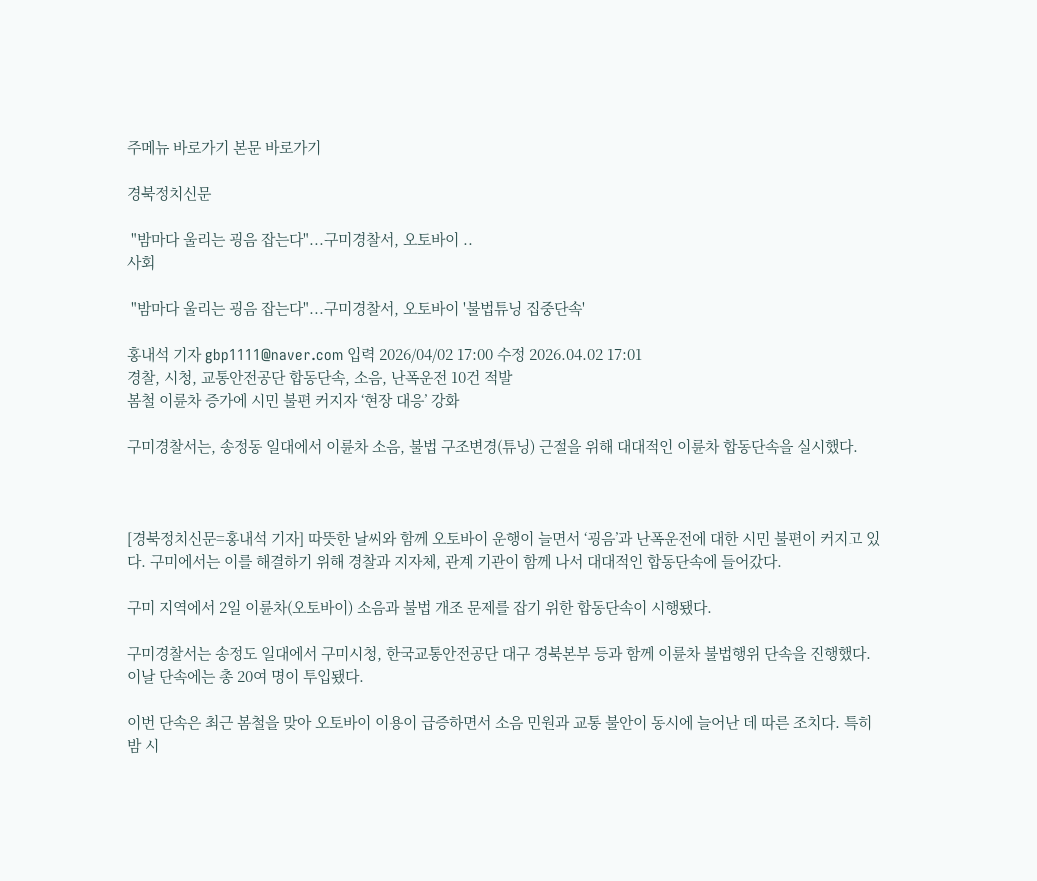주메뉴 바로가기 본문 바로가기

경북정치신문

 "밤마다 울리는 굉음 잡는다"...구미경찰서, 오토바이 ..
사회

 "밤마다 울리는 굉음 잡는다"...구미경찰서, 오토바이 '불법튜닝 집중단속'

홍내석 기자 gbp1111@naver.com 입력 2026/04/02 17:00 수정 2026.04.02 17:01
경찰, 시청, 교통안전공단 합동단속, 소음, 난폭운전 10건 적발
봄철 이륜차 증가에 시민 불편 커지자 ‘현장 대응’ 강화

구미경찰서는, 송정동 일대에서 이륜차 소음, 불법 구조변경(튜닝) 근절을 위해 대대적인 이륜차 합동단속을 실시했다.



[경북정치신문=홍내석 기자] 따뜻한 날씨와 함께 오토바이 운행이 늘면서 ‘굉음’과 난폭운전에 대한 시민 불편이 커지고 있다. 구미에서는 이를 해결하기 위해 경찰과 지자체, 관계 기관이 함께 나서 대대적인 합동단속에 들어갔다.

구미 지역에서 2일 이륜차(오토바이) 소음과 불법 개조 문제를 잡기 위한 합동단속이 시행됐다.

구미경찰서는 송정도 일대에서 구미시청, 한국교통안전공단 대구 경북본부 등과 함께 이륜차 불법행위 단속을 진행했다. 이날 단속에는 총 20여 명이 투입됐다.

이번 단속은 최근 봄철을 맞아 오토바이 이용이 급증하면서 소음 민원과 교통 불안이 동시에 늘어난 데 따른 조치다. 특히 밤 시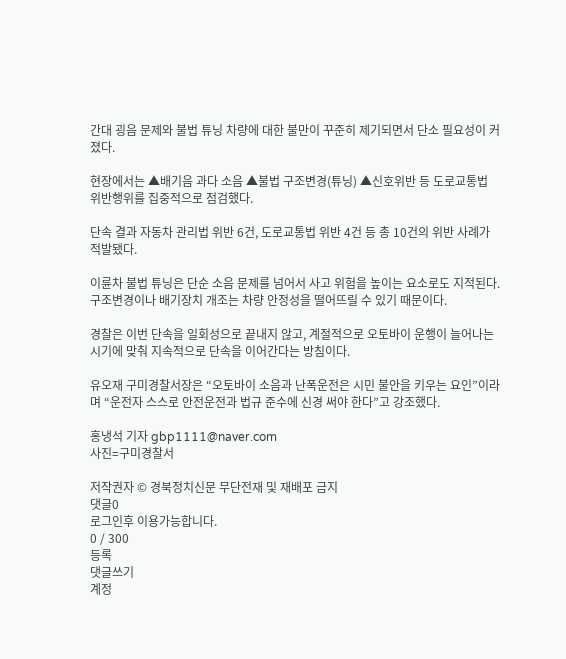간대 굉음 문제와 불법 튜닝 차량에 대한 불만이 꾸준히 제기되면서 단소 필요성이 커졌다.

현장에서는 ▲배기음 과다 소음 ▲불법 구조변경(튜닝) ▲신호위반 등 도로교통법 위반행위를 집중적으로 점검했다.

단속 결과 자동차 관리법 위반 6건, 도로교통법 위반 4건 등 총 10건의 위반 사례가 적발됐다.

이륜차 불법 튜닝은 단순 소음 문제를 넘어서 사고 위험을 높이는 요소로도 지적된다. 구조변경이나 배기장치 개조는 차량 안정성을 떨어뜨릴 수 있기 때문이다.

경찰은 이번 단속을 일회성으로 끝내지 않고, 계절적으로 오토바이 운행이 늘어나는 시기에 맞춰 지속적으로 단속을 이어간다는 방침이다.

유오재 구미경찰서장은 “오토바이 소음과 난폭운전은 시민 불안을 키우는 요인”이라며 “운전자 스스로 안전운전과 법규 준수에 신경 써야 한다”고 강조했다.

홍냉석 기자 gbp1111@naver.com
사진=구미경찰서

저작권자 © 경북정치신문 무단전재 및 재배포 금지
댓글0
로그인후 이용가능합니다.
0 / 300
등록
댓글쓰기
계정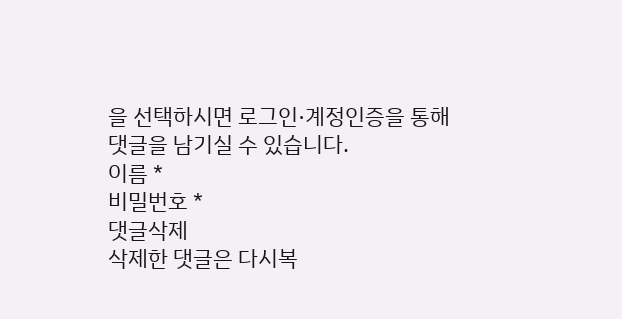을 선택하시면 로그인·계정인증을 통해
댓글을 남기실 수 있습니다.
이름 *
비밀번호 *
댓글삭제
삭제한 댓글은 다시복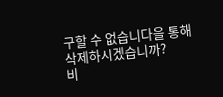구할 수 없습니다을 통해
삭제하시겠습니까?
비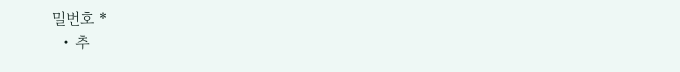밀번호 *
  • 추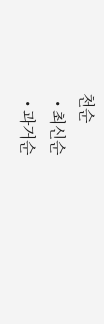천순
  • 최신순
  • 과거순